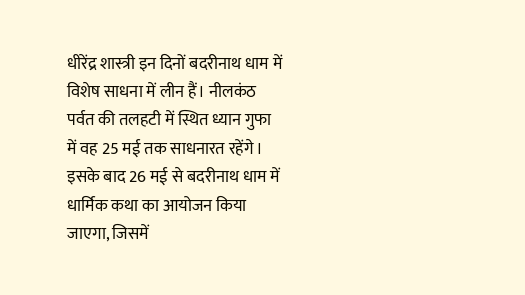धीरेंद्र शास्त्री इन दिनों बदरीनाथ धाम में विशेष साधना में लीन हैं। नीलकंठ पर्वत की तलहटी में स्थित ध्यान गुफा में वह 25 मई तक साधनारत रहेंगे। इसके बाद 26 मई से बदरीनाथ धाम में धार्मिक कथा का आयोजन किया जाएगा, जिसमें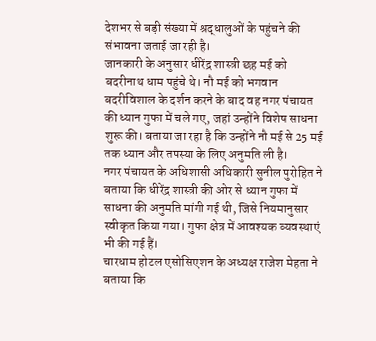देशभर से बड़ी संख्या में श्रद्धालुओं के पहुंचने की संभावना जताई जा रही है।
जानकारी के अनुसार धीरेंद्र शास्त्री छह मई को बदरीनाथ धाम पहुंचे थे। नौ मई को भगवान बदरीविशाल के दर्शन करने के बाद वह नगर पंचायत की ध्यान गुफा में चले गए, जहां उन्होंने विशेष साधना शुरू की। बताया जा रहा है कि उन्होंने नौ मई से 25 मई तक ध्यान और तपस्या के लिए अनुमति ली है।
नगर पंचायत के अधिशासी अधिकारी सुनील पुरोहित ने बताया कि धीरेंद्र शास्त्री की ओर से ध्यान गुफा में साधना की अनुमति मांगी गई थी, जिसे नियमानुसार स्वीकृत किया गया। गुफा क्षेत्र में आवश्यक व्यवस्थाएं भी की गई हैं।
चारधाम होटल एसोसिएशन के अध्यक्ष राजेश मेहता ने बताया कि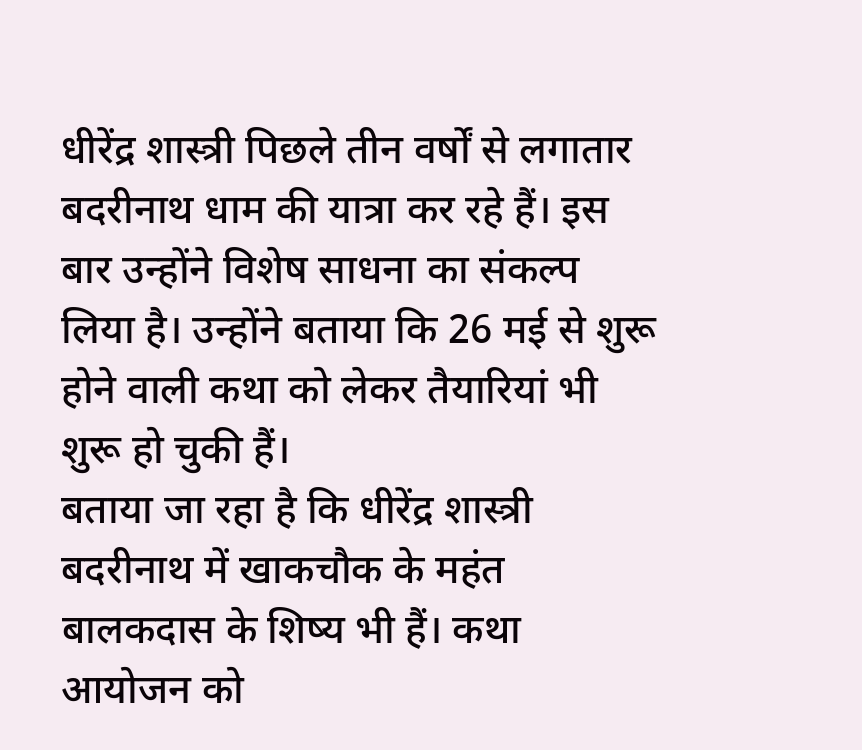धीरेंद्र शास्त्री पिछले तीन वर्षों से लगातार बदरीनाथ धाम की यात्रा कर रहे हैं। इस बार उन्होंने विशेष साधना का संकल्प लिया है। उन्होंने बताया कि 26 मई से शुरू होने वाली कथा को लेकर तैयारियां भी शुरू हो चुकी हैं।
बताया जा रहा है कि धीरेंद्र शास्त्री बदरीनाथ में खाकचौक के महंत बालकदास के शिष्य भी हैं। कथा आयोजन को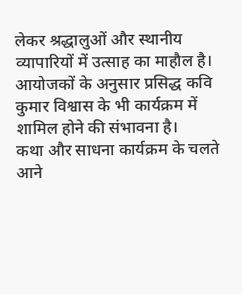लेकर श्रद्धालुओं और स्थानीय व्यापारियों में उत्साह का माहौल है। आयोजकों के अनुसार प्रसिद्ध कवि कुमार विश्वास के भी कार्यक्रम में शामिल होने की संभावना है।
कथा और साधना कार्यक्रम के चलते आने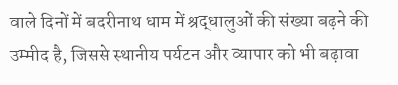वाले दिनों में बदरीनाथ धाम में श्रद्धालुओं की संख्या बढ़ने की उम्मीद है, जिससे स्थानीय पर्यटन और व्यापार को भी बढ़ावा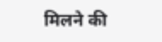मिलने की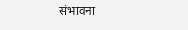संभावना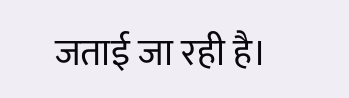जताई जा रही है।